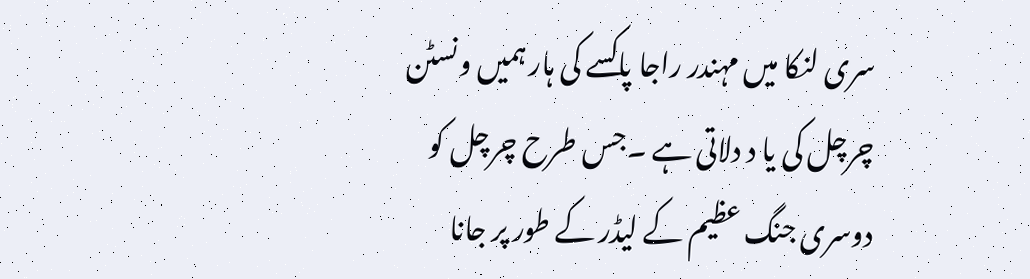سری لنکا میں مہندر راجا پاکسے کی ہار ہمیں ونسٹن چرچل کی یا د دلاتی ہے ۔جس طرح چرچل کو دوسری جنگ عظیم کے لیڈر کے طور پر جانا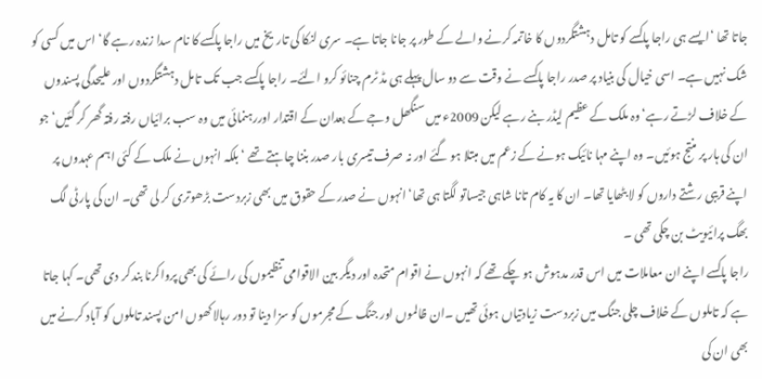جاتا تھا ‘ایسے ہی راجا پاکسے کو تامل دہشتگردوں کا خاتمہ کرنے والے کے طور پر جانا جاتا ہے۔ سری لنکا کی تاریخ میں راجا پاکسے کا نام سدا زندہ رہے گا‘ اس میں کسی کو شک نہیں ہے۔ اسی خیال کی بنیاد پر صدر راجا پاکسے نے وقت سے دو سال پہلے ہی مڈ ٹرم چنائو کرو الئے۔ راجا پاکسے جب تک تامل دہشتگردوں اور علیحدگی پسندوں کے خلاف لڑتے رہے‘وہ ملک کے عظیم لیڈر بنے رہے لیکن 2009ء میں سنگھل وجے کے بعدان کے اقتدار اوررہنمائی میں وہ سب برائیاں رفتہ رفتہ گھر کر گئیں‘ جو ان کی ہار پر منتج ہوئیں۔ وہ اپنے مہا نائیک ہونے کے زعم میں مبتلا ہو گئے اور نہ صرف تیسری بار صدر بننا چاہتے تھے ‘بلکہ انہوں نے ملک کے کئی اہم عہدوں پر اپنے قریبی رشتے داروں کو لا بٹھایا تھا۔ ان کا یہ کام تانا شاہی جیساتو لگتا ہی تھا‘ انہوں نے صدر کے حقوق میں بھی زبردست بڑھوتری کر لی تھی۔ ان کی پارٹی لگ بھگ پرائیویٹ بن چکی تھی ۔
راجا پاکسے اپنے ان معاملات میں اس قدر مدہوش ہو چکے تھے کہ انہوں نے اقوام متحدہ اور دیگر بین الاقوامی تنظیموں کی رائے کی بھی پرواکرنا بند کر دی تھی۔ کہا جاتا ہے کہ تاملوں کے خلاف چلی جنگ میں زبردست زیادتیاں ہوئی تھیں ۔ان ظالموں اور جنگ کے مجرموں کو سزا دینا تو دور رہالاکھوں امن پسند تاملوں کو آباد کرنے میں بھی ان کی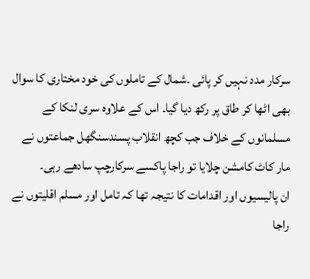سرکار مدد نہیں کر پائی ۔شمال کے تاملوں کی خود مختاری کا سوال بھی اٹھا کر طاق پر رکھ دیا گیا۔ اس کے علاوہ سری لنکا کے مسلمانوں کے خلاف جب کچھ انقلاب پسندسنگھل جماعتوں نے مار کاٹ کامشن چلایا تو راجا پاکسے سرکارچپ سادھے رہی۔
ان پالیسیوں اور اقدامات کا نتیجہ تھا کہ تامل اور مسلم اقلیتوں نے راجا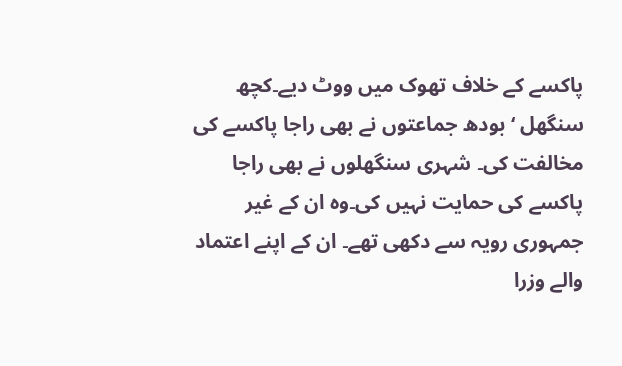پاکسے کے خلاف تھوک میں ووٹ دیے۔کچھ سنگھل ‘بودھ جماعتوں نے بھی راجا پاکسے کی مخالفت کی۔ شہری سنگھلوں نے بھی راجا پاکسے کی حمایت نہیں کی۔وہ ان کے غیر جمہوری رویہ سے دکھی تھے۔ ان کے اپنے اعتماد والے وزرا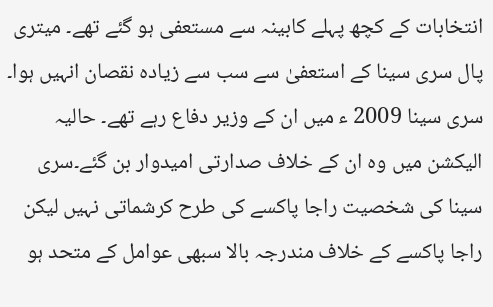انتخابات کے کچھ پہلے کابینہ سے مستعفی ہو گئے تھے۔ میتری پال سری سینا کے استعفیٰ سے سب سے زیادہ نقصان انہیں ہوا۔ سری سینا 2009 ء میں ان کے وزیر دفاع رہے تھے۔ حالیہ الیکشن میں وہ ان کے خلاف صدارتی امیدوار بن گئے۔سری سینا کی شخصیت راجا پاکسے کی طرح کرشماتی نہیں لیکن راجا پاکسے کے خلاف مندرجہ بالا سبھی عوامل کے متحد ہو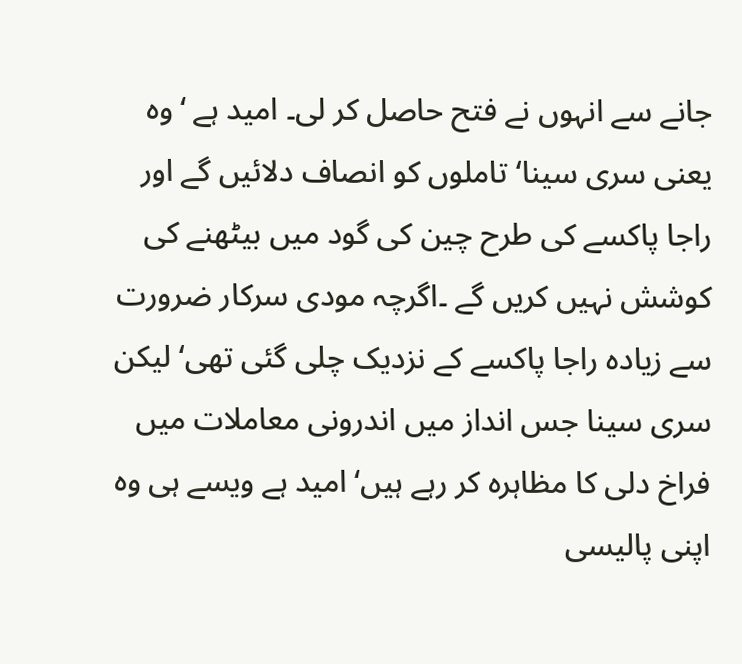جانے سے انہوں نے فتح حاصل کر لی۔ امید ہے ‘وہ یعنی سری سینا‘ تاملوں کو انصاف دلائیں گے اور راجا پاکسے کی طرح چین کی گود میں بیٹھنے کی کوشش نہیں کریں گے ۔اگرچہ مودی سرکار ضرورت سے زیادہ راجا پاکسے کے نزدیک چلی گئی تھی‘ لیکن سری سینا جس انداز میں اندرونی معاملات میں فراخ دلی کا مظاہرہ کر رہے ہیں‘ امید ہے ویسے ہی وہ اپنی پالیسی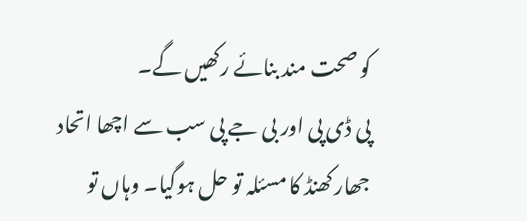کو صحت مند بنائے رکھیں گے۔
پی ڈی پی اور بی جے پی سب سے اچھا اتحاد
جھار کھنڈ کا مسئلہ تو حل ہوگیا۔ وہاں تو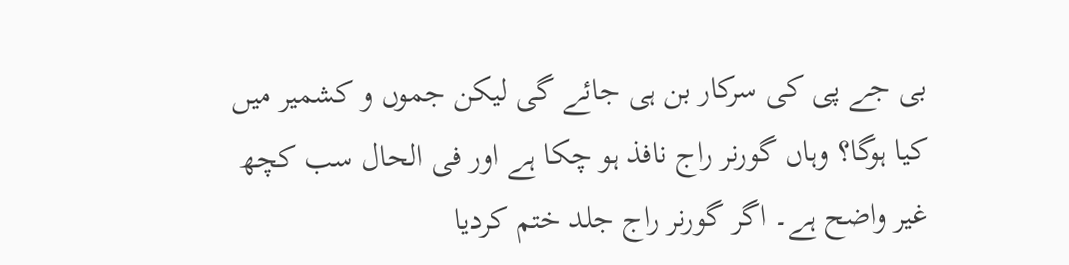بی جے پی کی سرکار بن ہی جائے گی لیکن جموں و کشمیر میں کیا ہوگا؟ وہاں گورنر راج نافذ ہو چکا ہے اور فی الحال سب کچھ غیر واضح ہے۔ اگر گورنر راج جلد ختم کردیا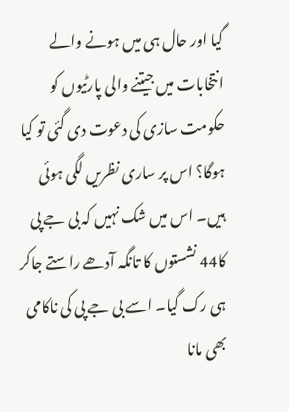گیا اور حال ہی میں ہونے والے انتخابات میں جیتنے والی پارٹیوں کو حکومت سازی کی دعوت دی گئی تو کیا ہوگا؟ اس پر ساری نظریں لگی ہوئی ہیں۔ اس میں شک نہیں کہ بی جے پی کا44 نشستوں کا تانگہ آدھے راستے جاکر ہی رک گیا۔ اسے بی جے پی کی ناکامی بھی مانا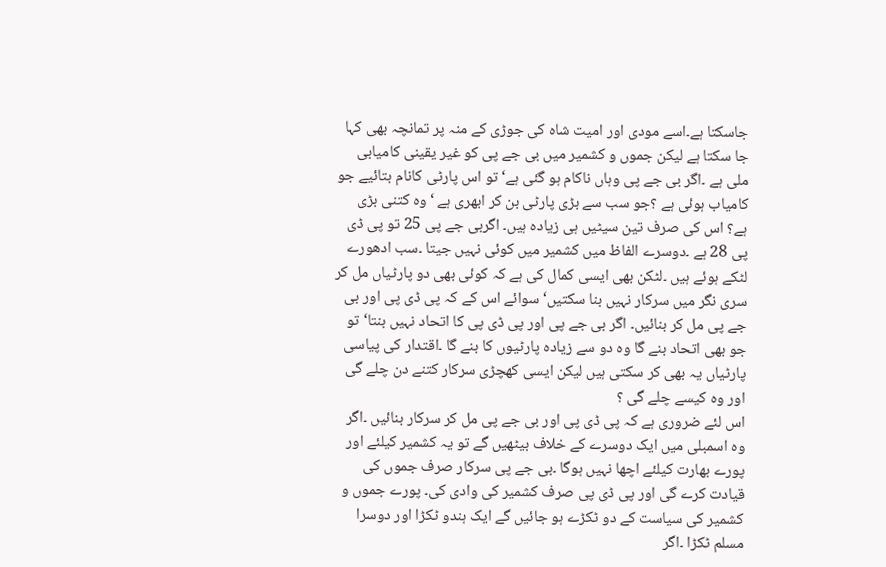جاسکتا ہے۔اسے مودی اور امیت شاہ کی جوڑی کے منہ پر تمانچہ بھی کہا جا سکتا ہے لیکن جموں و کشمیر میں بی جے پی کو غیر یقینی کامیابی ملی ہے ۔اگر بی جے پی وہاں ناکام ہو گئی ہے‘ تو اس پارٹی کانام بتائیے جو کامیاب ہوئی ہے ؟جو سب سے بڑی پارٹی بن کر ابھری ہے ‘وہ کتنی بڑی ہے؟ اس کی صرف تین سیٹیں ہی زیادہ ہیں۔ اگربی جے پی 25 تو پی ڈی پی 28 ہے ۔دوسرے الفاظ میں کشمیر میں کوئی نہیں جیتا ۔سب ادھورے لٹکے ہوئے ہیں ۔لٹکن بھی ایسی کمال کی ہے کہ کوئی بھی دو پارٹیاں مل کر سری نگر میں سرکار نہیں بنا سکتیں‘ سوائے اس کے کہ پی ڈی پی اور بی جے پی مل کر بنائیں۔ اگر بی جے پی اور پی ڈی پی کا اتحاد نہیں بنتا‘ تو جو بھی اتحاد بنے گا وہ دو سے زیادہ پارٹیوں کا بنے گا ۔اقتدار کی پیاسی پارٹیاں یہ بھی کر سکتی ہیں لیکن ایسی کھچڑی سرکار کتنے دن چلے گی اور وہ کیسے چلے گی ؟
اس لئے ضروری ہے کہ پی ڈی پی اور بی جے پی مل کر سرکار بنائیں ۔اگر وہ اسمبلی میں ایک دوسرے کے خلاف بیٹھیں گے تو یہ کشمیر کیلئے اور پورے بھارت کیلئے اچھا نہیں ہوگا ۔بی جے پی سرکار صرف جموں کی قیادت کرے گی اور پی ڈی پی صرف کشمیر کی وادی کی۔ پورے جموں و کشمیر کی سیاست کے دو ٹکڑے ہو جائیں گے ایک ہندو ٹکڑا اور دوسرا مسلم ٹکڑا ۔اگر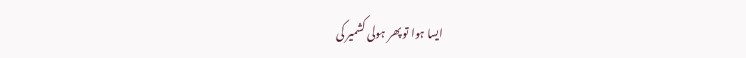ایسا ہوا تو پھر ہولی کشمیر کی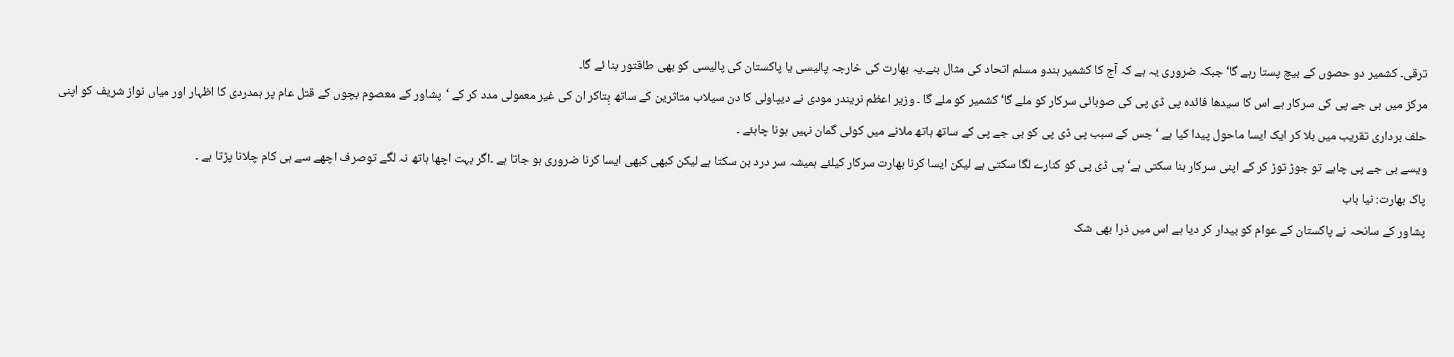ترقی۔ کشمیر دو حصوں کے بیچ پستا رہے گا‘ جبکہ ضروری یہ ہے کہ آج کا کشمیر ہندو مسلم اتحاد کی مثال بنے۔یہ بھارت کی خارجہ پالیسی یا پاکستان کی پالیسی کو بھی طاقتور بنا ئے گا۔
مرکز میں بی جے پی کی سرکار ہے اس کا سیدھا فائدہ پی ڈی پی کی صوبائی سرکار کو ملے گا‘ کشمیر کو ملے گا ۔ وزیر اعظم نریندر مودی نے دیپاولی کا دن سیلاب متاثرین کے ساتھ بِتاکر ان کی غیر معمولی مدد کر کے ‘پشاور کے معصوم بچوں کے قتل عام پر ہمدردی کا اظہار اور میاں نواز شریف کو اپنی حلف برداری تقریب میں بلا کر ایک ایسا ماحول پیدا کیا ہے ‘جس کے سبب پی ڈی پی کو بی جے پی کے ساتھ ہاتھ ملانے میں کوئی گمان نہیں ہونا چاہئے ۔
ویسے بی جے پی چاہے تو جوڑ توڑ کر کے اپنی سرکار بنا سکتی ہے‘ پی ڈی پی کو کنارے لگا سکتی ہے لیکن ایسا کرنا بھارت سرکار کیلئے ہمیشہ سر درد بن سکتا ہے لیکن کبھی کبھی ایسا کرنا ضروری ہو جاتا ہے ۔اگر بہت اچھا ہاتھ نہ لگے توصرف اچھے سے ہی کام چلانا پڑتا ہے ۔
پاک بھارت: نیا باب
پشاور کے سانحہ نے پاکستان کے عوام کو بیدار کر دیا ہے اس میں ذرا بھی شک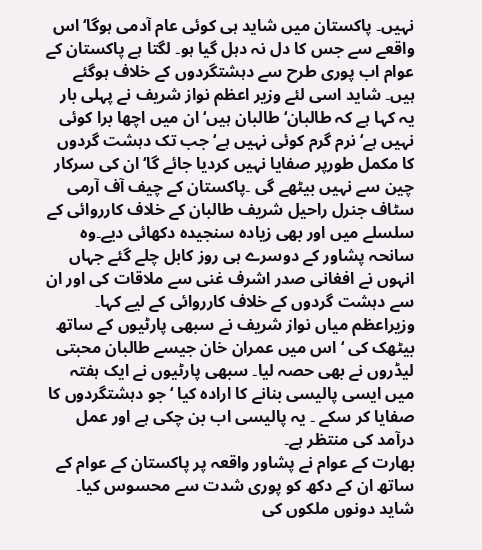نہیں۔ پاکستان میں شاید ہی کوئی عام آدمی ہوگا‘ اس واقعے سے جس کا دل نہ دہل گیا ہو۔ لگتا ہے پاکستان کے عوام اب پوری طرح سے دہشتگردوں کے خلاف ہوگئے ہیں۔ شاید اسی لئے وزیر اعظم نواز شریف نے پہلی بار یہ کہا ہے کہ طالبان‘طالبان ہیں‘ ان میں اچھا برا کوئی نہیں ہے‘ نرم گرم کوئی نہیں ہے‘ جب تک دہشت گردوں کا مکمل طورپر صفایا نہیں کردیا جائے گا‘ ان کی سرکار چین سے نہیں بیٹھے گی ۔پاکستان کے چیف آف آرمی سٹاف جنرل راحیل شریف طالبان کے خلاف کارروائی کے سلسلے میں اور بھی زیادہ سنجیدہ دکھائی دیے۔وہ سانحہ پشاور کے دوسرے ہی روز کابل چلے گئے جہاں انہوں نے افغانی صدر اشرف غنی سے ملاقات کی اور ان سے دہشت گردوں کے خلاف کارروائی کے لیے کہا۔ وزیراعظم میاں نواز شریف نے سبھی پارٹیوں کے ساتھ بیٹھک کی ‘اس میں عمران خان جیسے طالبان محبتی لیڈروں نے بھی حصہ لیا۔ سبھی پارٹیوں نے ایک ہفتہ میں ایسی پالیسی بنانے کا ارادہ کیا ‘جو دہشتگردوں کا صفایا کر سکے ۔ یہ پالیسی اب بن چکی ہے اور عمل درآمد کی منتظر ہے۔
بھارت کے عوام نے پشاور واقعہ پر پاکستان کے عوام کے ساتھ ان کے دکھ کو پوری شدت سے محسوس کیا۔ شاید دونوں ملکوں کی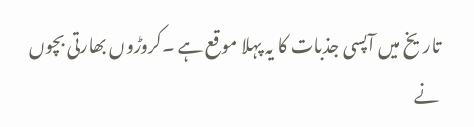تاریخ میں آپسی جذبات کا یہ پہلا موقع ہے ۔کروڑوں بھارتی بچوں نے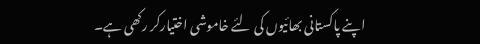اپنے پاکستانی بھائیوں کی لئے خاموشی اختیارکر رکھی ہے۔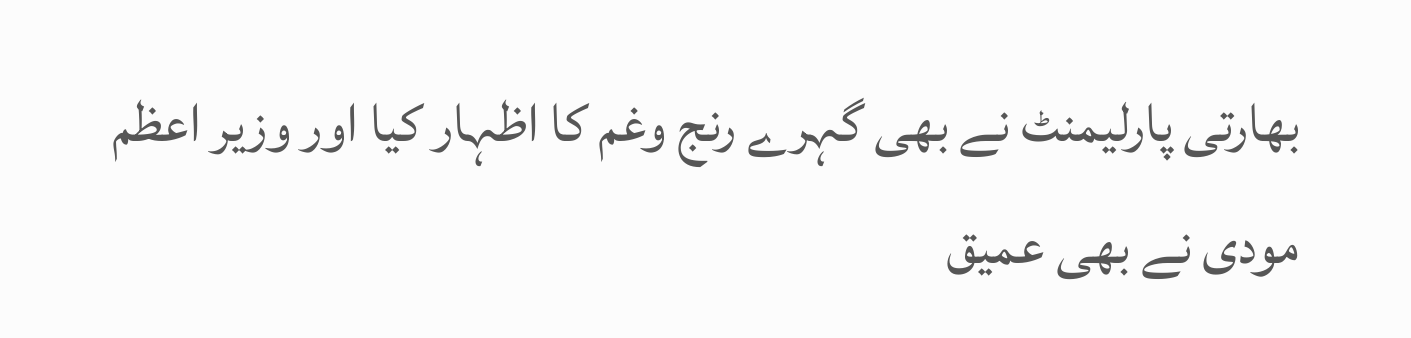بھارتی پارلیمنٹ نے بھی گہرے رنج وغم کا اظہار کیا اور وزیر اعظم مودی نے بھی عمیق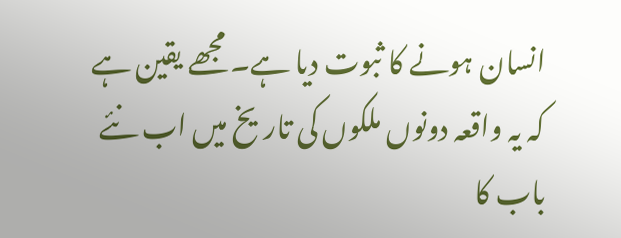انسان ہونے کا ثبوت دیا ہے۔ مجھے یقین ہے کہ یہ واقعہ دونوں ملکوں کی تاریخ میں اب نئے باب کا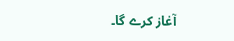آغاز کرے گا۔